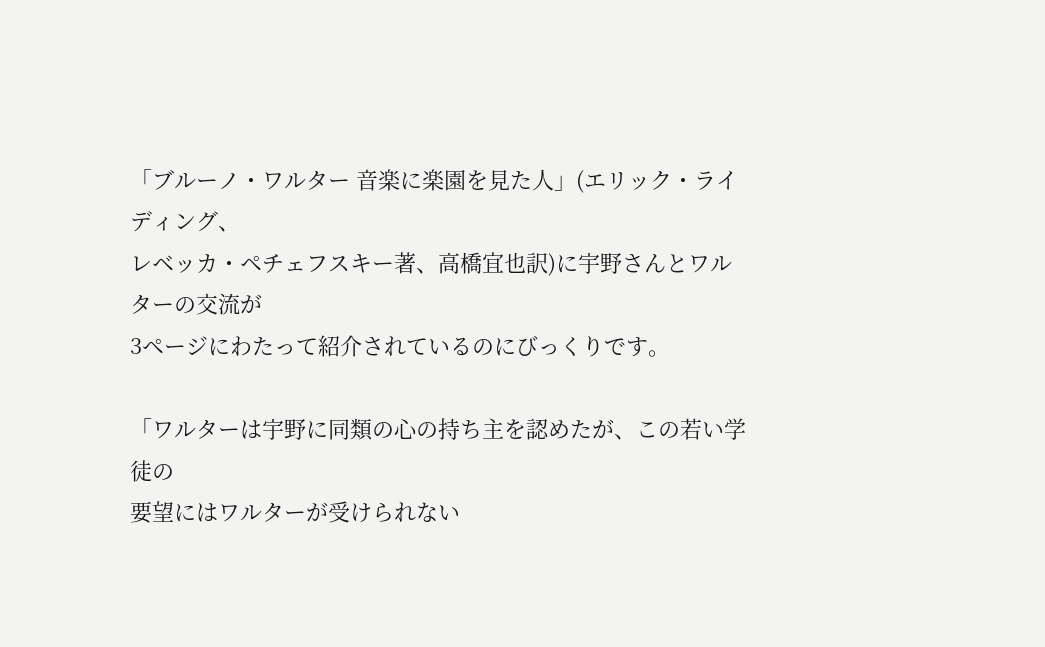「ブルーノ・ワルター 音楽に楽園を見た人」(エリック・ライディング、
レベッカ・ペチェフスキー著、高橋宜也訳)に宇野さんとワルターの交流が
3ページにわたって紹介されているのにびっくりです。

「ワルターは宇野に同類の心の持ち主を認めたが、この若い学徒の
要望にはワルターが受けられない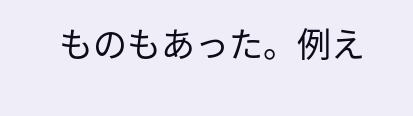ものもあった。例え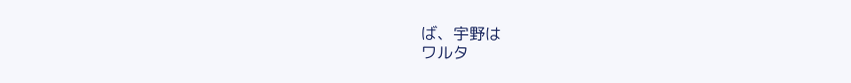ば、宇野は
ワルタ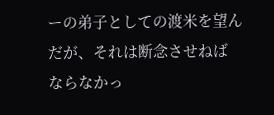ーの弟子としての渡米を望んだが、それは断念させねば
ならなかっ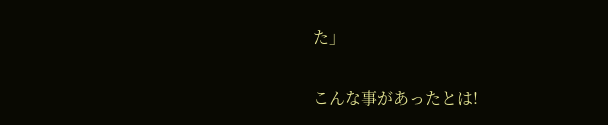た」

こんな事があったとは!